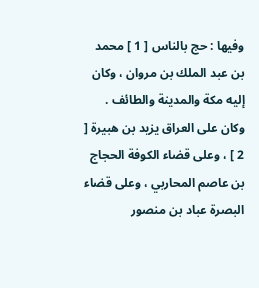وفيها : حج بالناس [ 1 ] محمد بن عبد الملك بن مروان ، وكان إليه مكة والمدينة والطائف . وكان على العراق يزيد بن هبيرة [ 2 ] ، وعلى قضاء الكوفة الحجاج بن عاصم المحاربي ، وعلى قضاء البصرة عباد بن منصور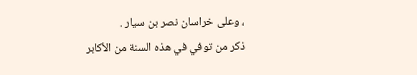، وعلى خراسان نصر بن سيار .
ذكر من توفي في هذه السنة من الأكابر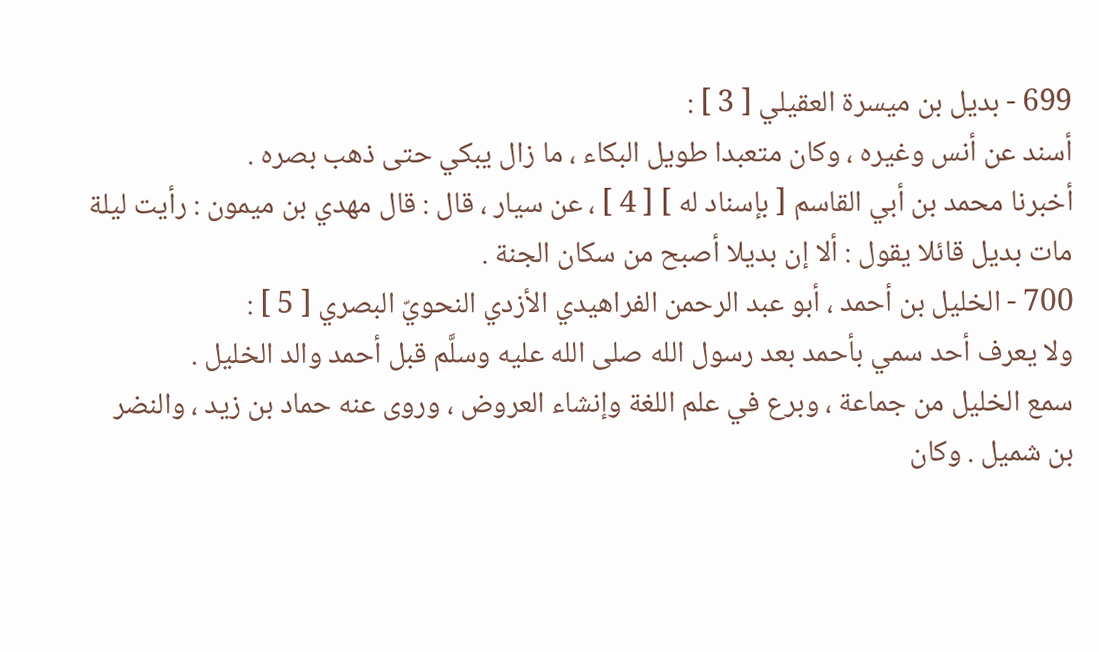699 - بديل بن ميسرة العقيلي [ 3 ] :
أسند عن أنس وغيره ، وكان متعبدا طويل البكاء ، ما زال يبكي حتى ذهب بصره .
أخبرنا محمد بن أبي القاسم [ بإسناد له ] [ 4 ] ، عن سيار ، قال : قال مهدي بن ميمون : رأيت ليلة مات بديل قائلا يقول : ألا إن بديلا أصبح من سكان الجنة .
700 - الخليل بن أحمد ، أبو عبد الرحمن الفراهيدي الأزدي النحويّ البصري [ 5 ] :
ولا يعرف أحد سمي بأحمد بعد رسول الله صلى الله عليه وسلَّم قبل أحمد والد الخليل .
سمع الخليل من جماعة ، وبرع في علم اللغة وإنشاء العروض ، وروى عنه حماد بن زيد ، والنضر بن شميل . وكان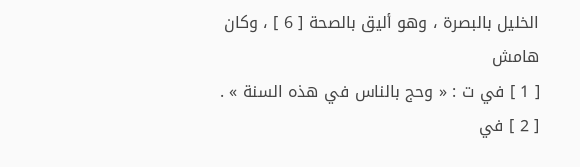الخليل بالبصرة ، وهو أليق بالصحة [ 6 ] ، وكان
هامش
[ 1 ] في ت : « وحج بالناس في هذه السنة » .
[ 2 ] في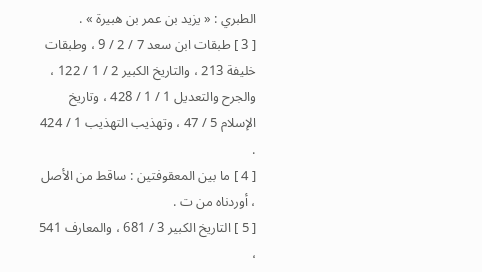الطبري : « يزيد بن عمر بن هبيرة » .
[ 3 ] طبقات ابن سعد 7 / 2 / 9 ، وطبقات خليفة 213 ، والتاريخ الكبير 2 / 1 / 122 ، والجرح والتعديل 1 / 1 / 428 ، وتاريخ الإسلام 5 / 47 ، وتهذيب التهذيب 1 / 424 .
[ 4 ] ما بين المعقوفتين : ساقط من الأصل ، أوردناه من ت .
[ 5 ] التاريخ الكبير 3 / 681 ، والمعارف 541 ،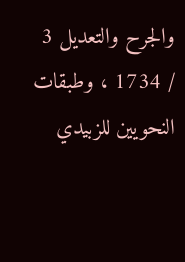والجرح والتعديل 3 / 1734 ، وطبقات النحويين للزبيدي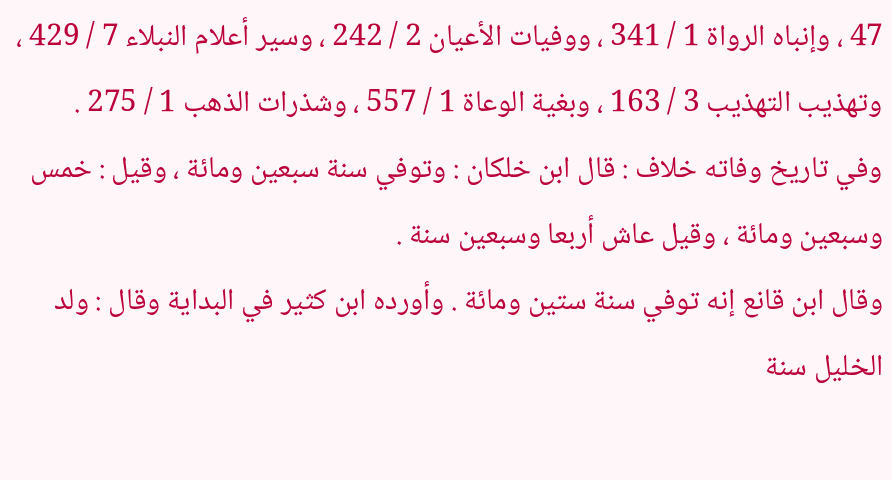47 ، وإنباه الرواة 1 / 341 ، ووفيات الأعيان 2 / 242 ، وسير أعلام النبلاء 7 / 429 ، وتهذيب التهذيب 3 / 163 ، وبغية الوعاة 1 / 557 ، وشذرات الذهب 1 / 275 .
وفي تاريخ وفاته خلاف : قال ابن خلكان : وتوفي سنة سبعين ومائة ، وقيل : خمس وسبعين ومائة ، وقيل عاش أربعا وسبعين سنة .
وقال ابن قانع إنه توفي سنة ستين ومائة . وأورده ابن كثير في البداية وقال : ولد الخليل سنة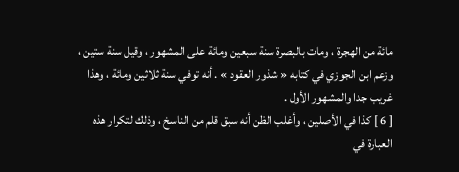مائة من الهجرة ، ومات بالبصرة سنة سبعين ومائة على المشهور ، وقيل سنة ستين ، وزعم ابن الجوزي في كتابه « شذور العقود » . أنه توفي سنة ثلاثين ومائة ، وهذا غريب جدا والمشهور الأول .
[ 6 ] كذا في الأصلين ، وأغلب الظن أنه سبق قلم من الناسخ ، وذلك لتكرار هذه العبارة في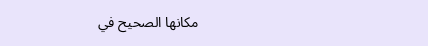مكانها الصحيح في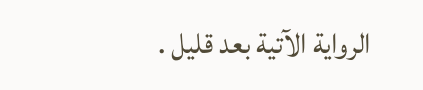الرواية الآتية بعد قليل .